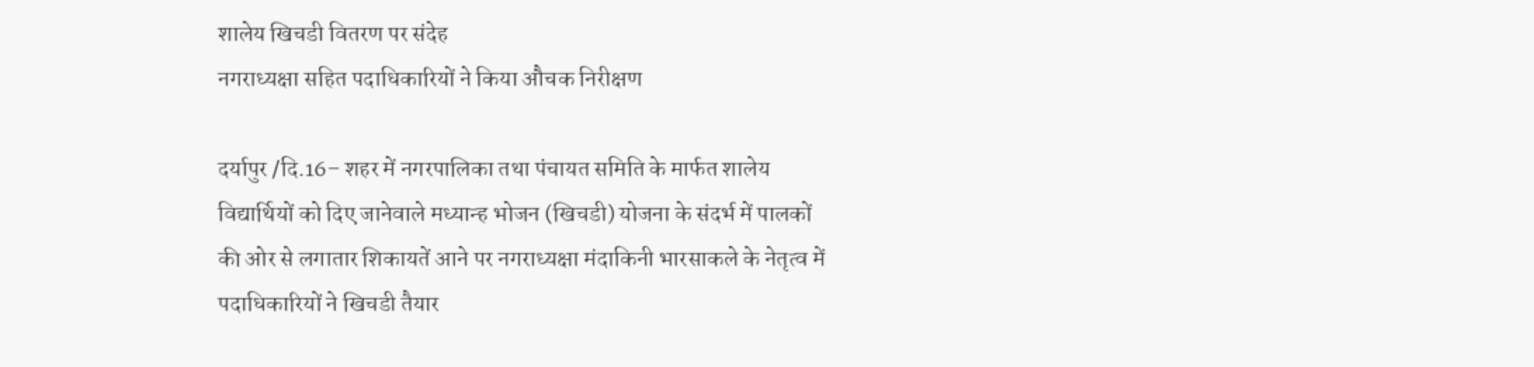शालेय खिचडी वितरण पर संदेह
नगराध्यक्षा सहित पदाधिकारियों ने किया औचक निरीक्षण

दर्यापुर /दि.16– शहर में नगरपालिका तथा पंचायत समिति के मार्फत शालेय विद्यार्थियों को दिए जानेवाले मध्यान्ह भोजन (खिचडी) योजना के संदर्भ में पालकों की ओर से लगातार शिकायतें आने पर नगराध्यक्षा मंदाकिनी भारसाकले के नेतृत्व में पदाधिकारियों ने खिचडी तैयार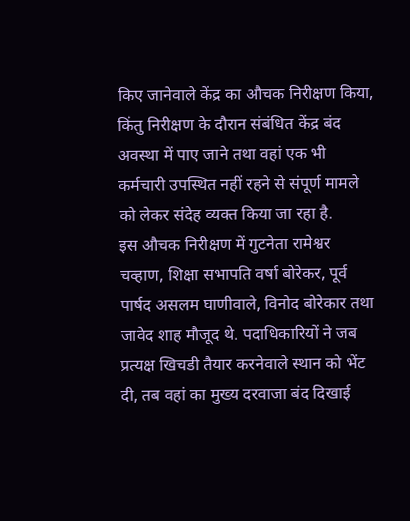किए जानेवाले केंद्र का औचक निरीक्षण किया, किंतु निरीक्षण के दौरान संबंधित केंद्र बंद अवस्था में पाए जाने तथा वहां एक भी कर्मचारी उपस्थित नहीं रहने से संपूर्ण मामले को लेकर संदेह व्यक्त किया जा रहा है.
इस औचक निरीक्षण में गुटनेता रामेश्वर चव्हाण, शिक्षा सभापति वर्षा बोरेकर, पूर्व पार्षद असलम घाणीवाले, विनोद बोरेकार तथा जावेद शाह मौजूद थे. पदाधिकारियों ने जब प्रत्यक्ष खिचडी तैयार करनेवाले स्थान को भेंट दी, तब वहां का मुख्य दरवाजा बंद दिखाई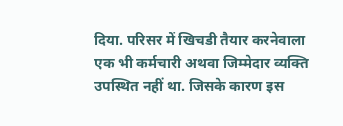दिया. परिसर में खिचडी तैयार करनेवाला एक भी कर्मचारी अथवा जिम्मेदार व्यक्ति उपस्थित नहीं था. जिसके कारण इस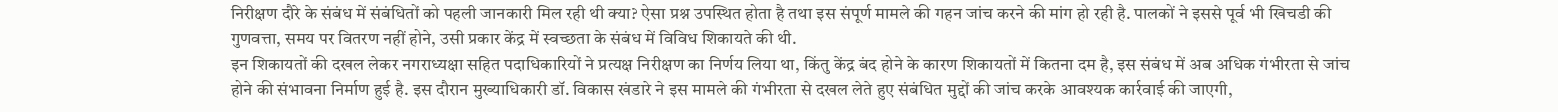निरीक्षण दौरे के संबंध में संबंधितों को पहली जानकारी मिल रही थी क्या? ऐसा प्रश्न उपस्थित होता है तथा इस संपूर्ण मामले की गहन जांच करने की मांग हो रही है. पालकों ने इससे पूर्व भी खिचडी की गुणवत्ता, समय पर वितरण नहीं होने, उसी प्रकार केंद्र में स्वच्छता के संबंध में विविध शिकायते की थी.
इन शिकायतों की दखल लेकर नगराध्यक्षा सहित पदाधिकारियों ने प्रत्यक्ष निरीक्षण का निर्णय लिया था, किंतु केंद्र बंद होने के कारण शिकायतों में कितना दम है, इस संबंध में अब अधिक गंभीरता से जांच होने की संभावना निर्माण हुई है. इस दौरान मुख्याधिकारी डॉ. विकास खंडारे ने इस मामले की गंभीरता से दखल लेते हुए संबंधित मुद्दों की जांच करके आवश्यक कार्रवाई की जाएगी,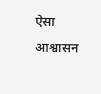ऐसा आश्वासन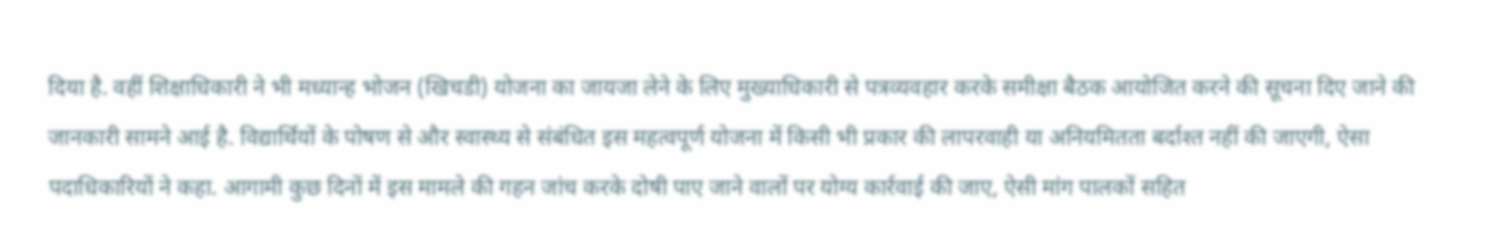दिया है. वहीं शिक्षाधिकारी ने भी मध्यान्ह भोजन (खिचडी) योजना का जायजा लेने के लिए मुख्याधिकारी से पत्रव्यवहार करके समीक्षा बैठक आयोजित करने की सूचना दिए जाने की जानकारी सामने आई है. विद्यार्थियों के पोषण से और स्वास्थ्य से संबंधित इस महत्वपूर्ण योजना में किसी भी प्रकार की लापरवाही या अनियमितता बर्दाश्त नहीं की जाएगी, ऐसा पदाधिकारियों ने कहा. आगामी कुछ दिनों में इस मामले की गहन जांच करके दोषी पाए जाने वालों पर योग्य कार्रवाई की जाए, ऐसी मांग पालकों सहित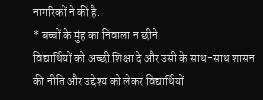नागरिकों ने की है.
* बच्चों के मुंह का निवाला न छीने
विद्यार्थियों को अच्छी शिक्षा दे और उसी के साथ-साथ शासन की नीति और उद्देश्य को लेकर विद्यार्थियों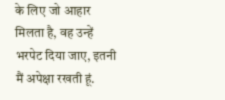के लिए जो आहार मिलता है, वह उन्हें भरपेट दिया जाए, इतनी मैं अपेक्षा रखती हूं.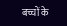बच्चों के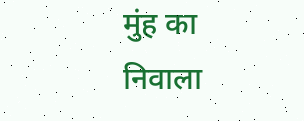मुंह का निवाला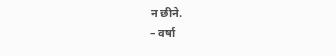न छीने.
– वर्षा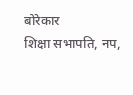बोरेकार
शिक्षा सभापति, नप,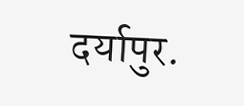दर्यापुर.